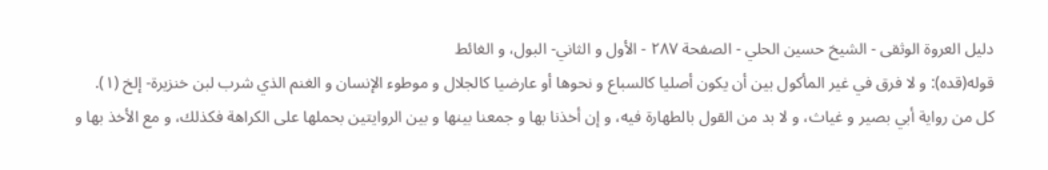دليل العروة الوثقى - الشيخ حسين الحلي - الصفحة ٢٨٧ - الأول و الثاني- البول، و الغائط
قوله(قده): و لا فرق في غير المأكول بين أن يكون أصليا كالسباع و نحوها أو عارضيا كالجلال و موطوء الإنسان و الغنم الذي شرب لبن خنزيرة- إلخ (١).
كل من رواية أبي بصير و غياث، و لا بد من القول بالطهارة فيه، و إن أخذنا بها و جمعنا بينها و بين الروايتين بحملها على الكراهة فكذلك، و مع الأخذ بها و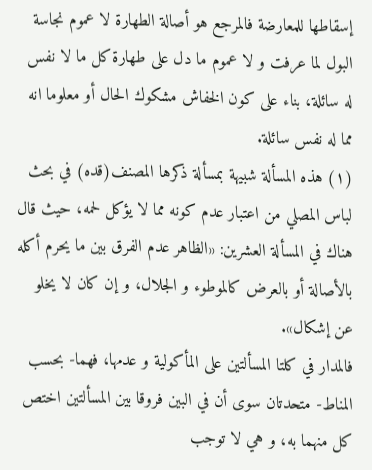إسقاطها للمعارضة فالمرجع هو أصالة الطهارة لا عموم نجاسة البول لما عرفت و لا عموم ما دل على طهارة كل ما لا نفس له سائلة، بناء على كون الخفاش مشكوك الحال أو معلوما انه مما له نفس سائلة.
(١) هذه المسألة شبيهة بمسألة ذكرها المصنف(قده) في بحث لباس المصلي من اعتبار عدم كونه مما لا يؤكل لحمه، حيث قال هناك في المسألة العشرين: «الظاهر عدم الفرق بين ما يحرم أكله بالأصالة أو بالعرض كالموطوء و الجلال، و إن كان لا يخلو عن إشكال».
فالمدار في كلتا المسألتين على المأكولية و عدمها، فهما- بحسب المناط- متحدتان سوى أن في البين فروقا بين المسألتين اختص كل منهما به، و هي لا توجب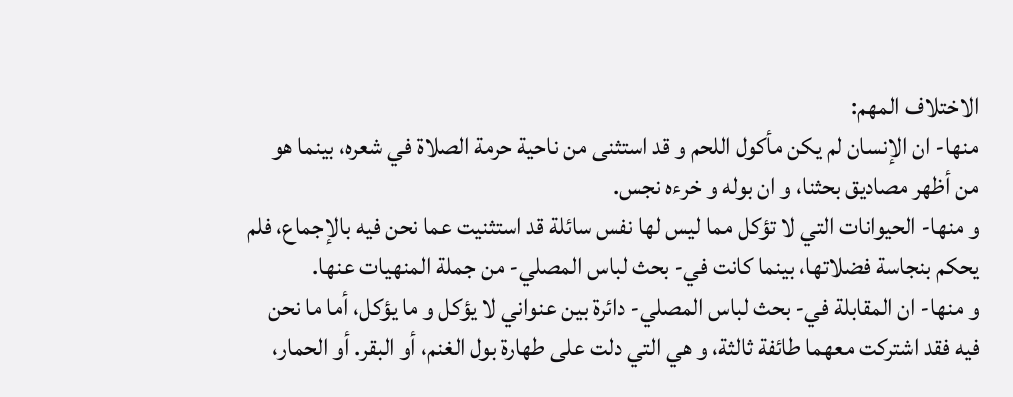الاختلاف المهم:
منها- ان الإنسان لم يكن مأكول اللحم و قد استثنى من ناحية حرمة الصلاة في شعره، بينما هو من أظهر مصاديق بحثنا، و ان بوله و خرءه نجس.
و منها- الحيوانات التي لا تؤكل مما ليس لها نفس سائلة قد استثنيت عما نحن فيه بالإجماع، فلم يحكم بنجاسة فضلاتها، بينما كانت في- بحث لباس المصلي- من جملة المنهيات عنها.
و منها- ان المقابلة في- بحث لباس المصلي- دائرة بين عنواني لا يؤكل و ما يؤكل، أما ما نحن فيه فقد اشتركت معهما طائفة ثالثة، و هي التي دلت على طهارة بول الغنم، أو البقر. أو الحمار،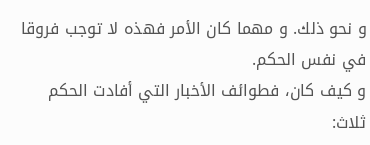و نحو ذلك. و مهما كان الأمر فهذه لا توجب فروقا في نفس الحكم.
و كيف كان، فطوائف الأخبار التي أفادت الحكم ثلاث: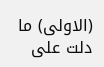(الاولى) ما دلت على